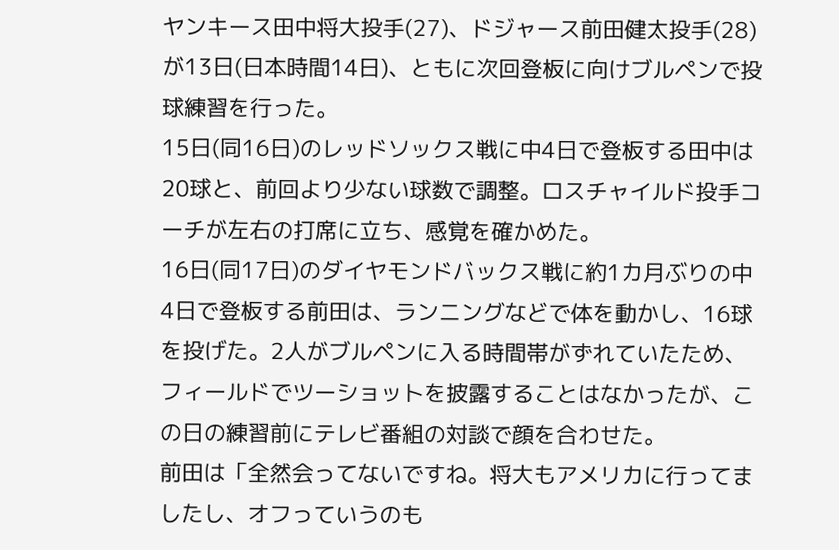ヤンキース田中将大投手(27)、ドジャース前田健太投手(28)が13日(日本時間14日)、ともに次回登板に向けブルペンで投球練習を行った。
15日(同16日)のレッドソックス戦に中4日で登板する田中は20球と、前回より少ない球数で調整。ロスチャイルド投手コーチが左右の打席に立ち、感覚を確かめた。
16日(同17日)のダイヤモンドバックス戦に約1カ月ぶりの中4日で登板する前田は、ランニングなどで体を動かし、16球を投げた。2人がブルペンに入る時間帯がずれていたため、フィールドでツーショットを披露することはなかったが、この日の練習前にテレビ番組の対談で顔を合わせた。
前田は「全然会ってないですね。将大もアメリカに行ってましたし、オフっていうのも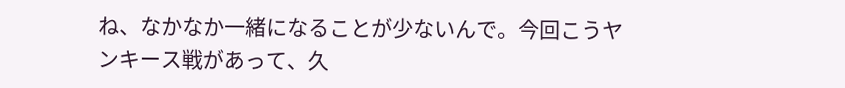ね、なかなか一緒になることが少ないんで。今回こうヤンキース戦があって、久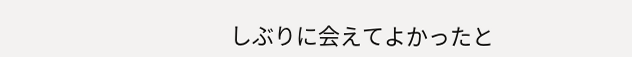しぶりに会えてよかったと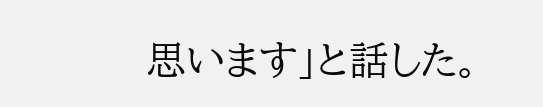思います」と話した。